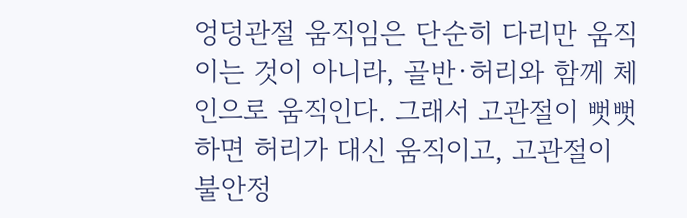엉덩관절 움직임은 단순히 다리만 움직이는 것이 아니라, 골반·허리와 함께 체인으로 움직인다. 그래서 고관절이 뻣뻣하면 허리가 대신 움직이고, 고관절이 불안정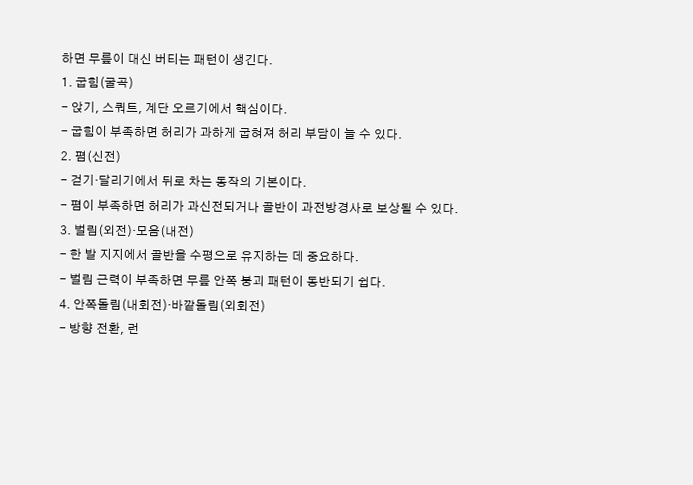하면 무릎이 대신 버티는 패턴이 생긴다.
1. 굽힘(굴곡)
- 앉기, 스쿼트, 계단 오르기에서 핵심이다.
- 굽힘이 부족하면 허리가 과하게 굽혀져 허리 부담이 늘 수 있다.
2. 폄(신전)
- 걷기·달리기에서 뒤로 차는 동작의 기본이다.
- 폄이 부족하면 허리가 과신전되거나 골반이 과전방경사로 보상될 수 있다.
3. 벌림(외전)·모음(내전)
- 한 발 지지에서 골반을 수평으로 유지하는 데 중요하다.
- 벌림 근력이 부족하면 무릎 안쪽 붕괴 패턴이 동반되기 쉽다.
4. 안쪽돌림(내회전)·바깥돌림(외회전)
- 방향 전환, 런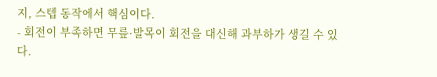지, 스텝 동작에서 핵심이다.
- 회전이 부족하면 무릎·발목이 회전을 대신해 과부하가 생길 수 있다.